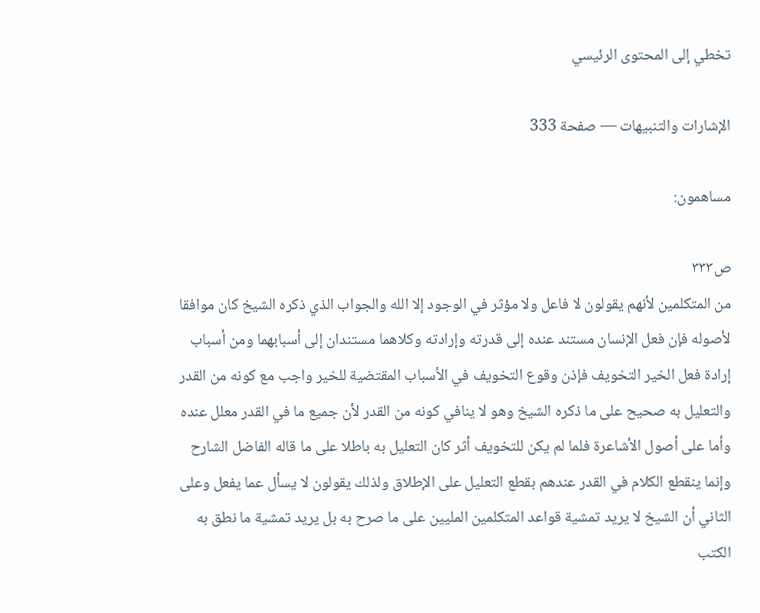تخطي إلى المحتوى الرئيسي

الإشارات والتنبيهات — صفحة 333

مساهمون:

ص٣٣٣
من المتكلمين لأنهم يقولون لا فاعل ولا مؤثر في الوجود إلا الله والجواب الذي ذكره الشيخ كان موافقا لأصوله فإن فعل الإنسان مستند عنده إلى قدرته وإرادته وكلاهما مستندان إلى أسبابهما ومن أسباب إرادة فعل الخير التخويف فإذن وقوع التخويف في الأسباب المقتضية للخير واجب مع كونه من القدر والتعليل به صحيح على ما ذكره الشيخ وهو لا ينافي كونه من القدر لأن جميع ما في القدر معلل عنده وأما على أصول الأشاعرة فلما لم يكن للتخويف أثر كان التعليل به باطلا على ما قاله الفاضل الشارح وإنما ينقطع الكلام في القدر عندهم بقطع التعليل على الإطلاق ولذلك يقولون لا يسأل عما يفعل وعلى الثاني أن الشيخ لا يريد تمشية قواعد المتكلمين المليين على ما صرح به بل يريد تمشية ما نطق به الكتب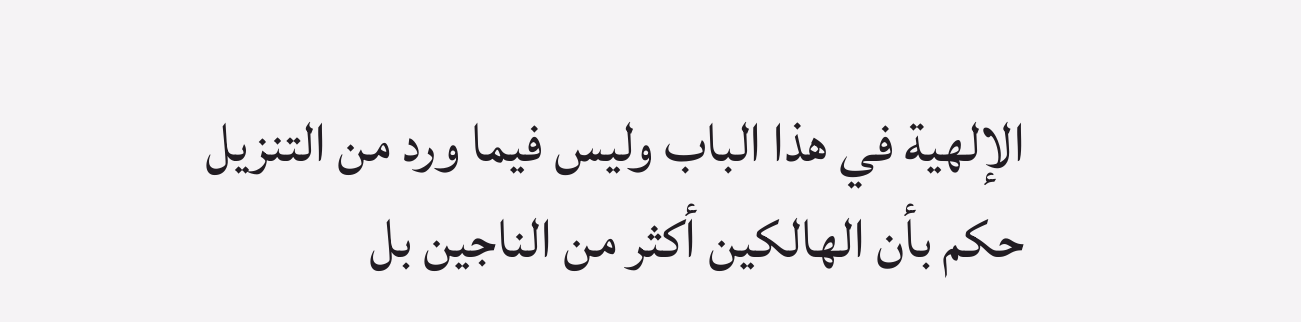الإلهية في هذا الباب وليس فيما ورد من التنزيل حكم بأن الهالكين أكثر من الناجين بل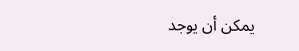يمكن أن يوجد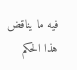فيه ما يناقض هذا الحكم